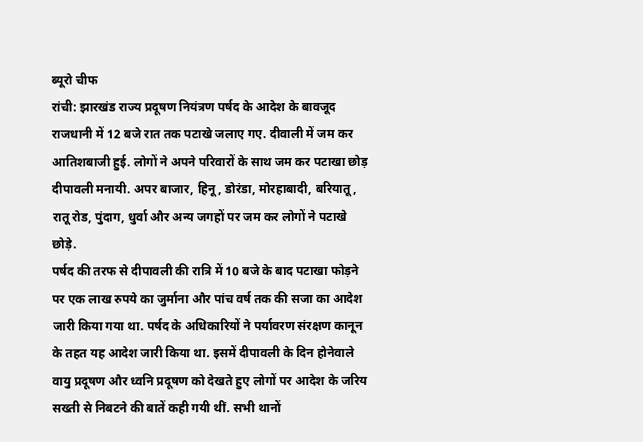ब्यूरो चीफ
रांची: झारखंड राज्य प्रदूषण नियंत्रण पर्षद के आदेश के बावजूद राजधानी में 12 बजे रात तक पटाखे जलाए गए. दीवाली में जम कर आतिशबाजी हुई. लोगों ने अपने परिवारों के साथ जम कर पटाखा छोड़ दीपावली मनायी. अपर बाजार, हिनू, डोरंडा, मोरहाबादी, बरियातू, रातू रोड, पुंदाग, धुर्वा और अन्य जगहों पर जम कर लोगों ने पटाखे छोड़े.
पर्षद की तरफ से दीपावली की रात्रि में 10 बजे के बाद पटाखा फोड़ने पर एक लाख रुपये का जुर्माना और पांच वर्ष तक की सजा का आदेश जारी किया गया था. पर्षद के अधिकारियों ने पर्यावरण संरक्षण कानून के तहत यह आदेश जारी किया था. इसमें दीपावली के दिन होनेवाले वायु प्रदूषण और ध्वनि प्रदूषण को देखते हुए लोगों पर आदेश के जरिय सख्ती से निबटने की बातें कही गयी थीं. सभी थानों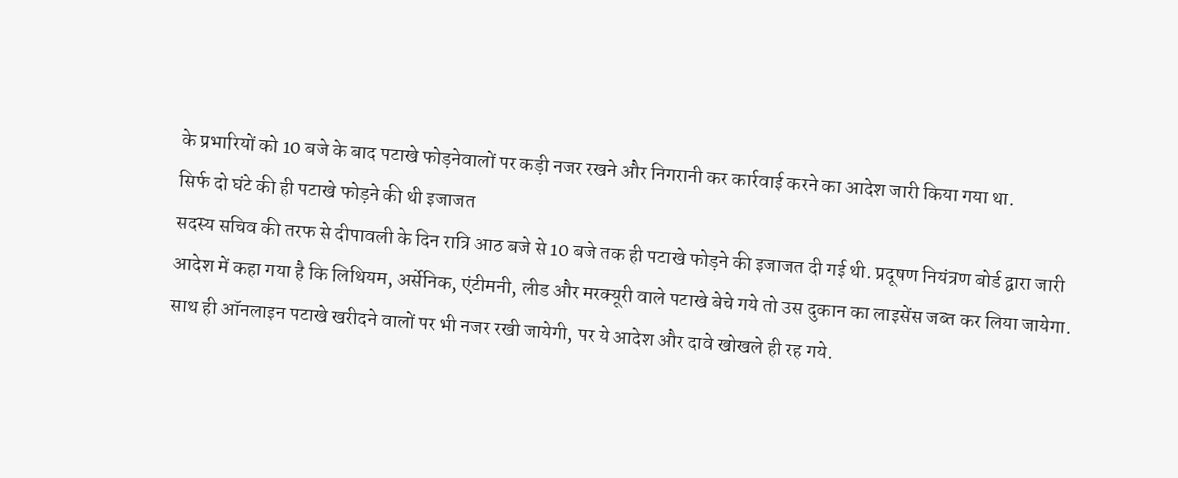के प्रभारियों को 10 बजे के बाद पटाखे फोड़नेवालों पर कड़ी नजर रखने और निगरानी कर कार्रवाई करने का आदेश जारी किया गया था.
सिर्फ दो घंटे की ही पटाखे फोड़ने की थी इजाजत
सदस्य सचिव की तरफ से दीपावली के दिन रात्रि आठ बजे से 10 बजे तक ही पटाखे फोड़ने की इजाजत दी गई थी. प्रदूषण नियंत्रण बोर्ड द्वारा जारी आदेश में कहा गया है कि लिथियम, अर्सेनिक, एंटीमनी, लीड और मरक्यूरी वाले पटाखे बेचे गये तो उस दुकान का लाइसेंस जब्त कर लिया जायेगा. साथ ही ऑनलाइन पटाखे खरीदने वालों पर भी नजर रखी जायेगी, पर ये आदेश और दावे खोखले ही रह गये.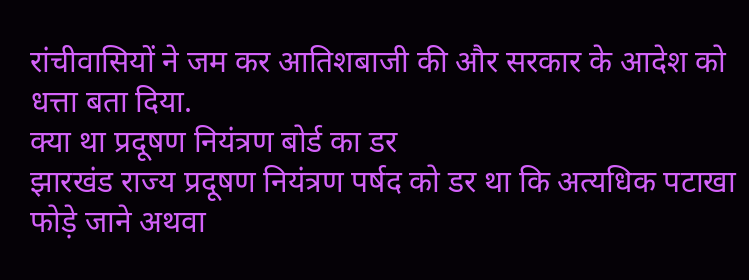रांचीवासियों ने जम कर आतिशबाजी की और सरकार के आदेश को धत्ता बता दिया.
क्या था प्रदूषण नियंत्रण बोर्ड का डर
झारखंड राज्य प्रदूषण नियंत्रण पर्षद को डर था कि अत्यधिक पटाखा फोड़े जाने अथवा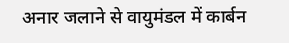अनार जलाने से वायुमंडल में कार्बन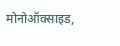मोनोऑक्साइड,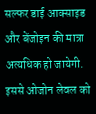सल्फर डाई आक्साइड और बेंजोइन की मात्रा अत्यधिक हो जायेगी. इससे ओजोन लेवल को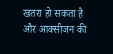खतरा हो सकता है और आक्सीजन की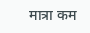मात्रा कम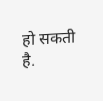हो सकती है.